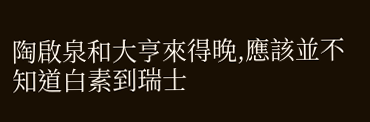陶啟泉和大亨來得晚,應該並不知道白素到瑞士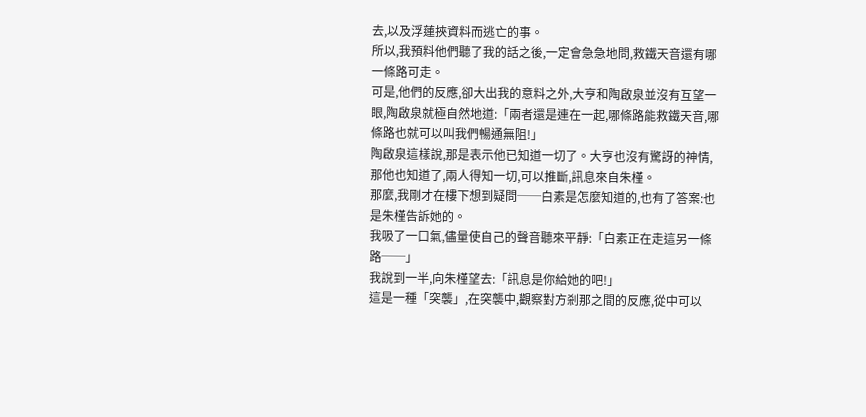去,以及浮蓮挾資料而逃亡的事。
所以,我預料他們聽了我的話之後,一定會急急地問,救鐵天音還有哪一條路可走。
可是,他們的反應,卻大出我的意料之外,大亨和陶啟泉並沒有互望一眼,陶啟泉就極自然地道:「兩者還是連在一起,哪條路能救鐵天音,哪條路也就可以叫我們暢通無阻!」
陶啟泉這樣說,那是表示他已知道一切了。大亨也沒有驚訝的神情,那他也知道了,兩人得知一切,可以推斷,訊息來自朱槿。
那麼,我剛才在樓下想到疑問──白素是怎麼知道的,也有了答案:也是朱槿告訴她的。
我吸了一口氣,儘量使自己的聲音聽來平靜:「白素正在走這另一條路──」
我說到一半,向朱槿望去:「訊息是你給她的吧!」
這是一種「突襲」,在突襲中,觀察對方剎那之間的反應,從中可以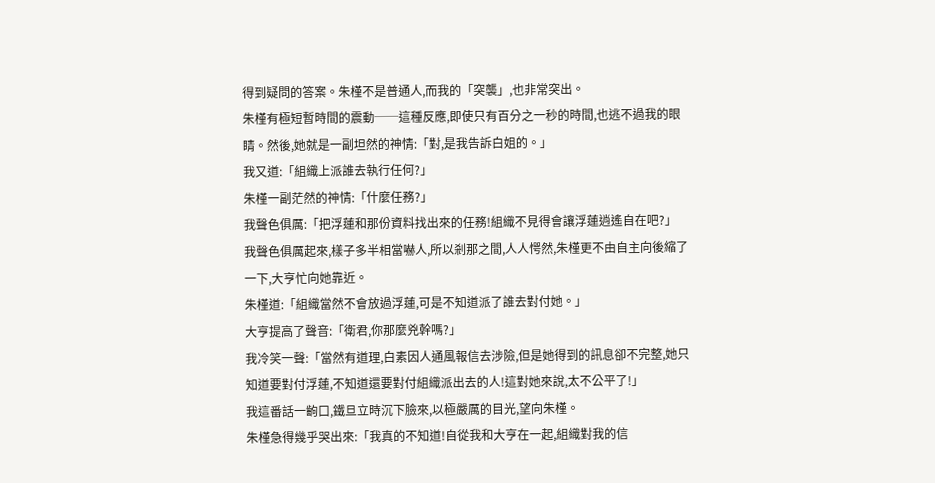得到疑問的答案。朱槿不是普通人,而我的「突襲」,也非常突出。
朱槿有極短暫時間的震動──這種反應,即使只有百分之一秒的時間,也逃不過我的眼睛。然後,她就是一副坦然的神情:「對,是我告訴白姐的。」
我又道:「組織上派誰去執行任何?」
朱槿一副茫然的神情:「什麼任務?」
我聲色俱厲:「把浮蓮和那份資料找出來的任務!組織不見得會讓浮蓮逍遙自在吧?」
我聲色俱厲起來,樣子多半相當嚇人,所以剎那之間,人人愕然,朱槿更不由自主向後縮了一下,大亨忙向她靠近。
朱槿道:「組織當然不會放過浮蓮,可是不知道派了誰去對付她。」
大亨提高了聲音:「衛君,你那麼兇幹嗎?」
我冷笑一聲:「當然有道理,白素因人通風報信去涉險,但是她得到的訊息卻不完整,她只知道要對付浮蓮,不知道還要對付組織派出去的人!這對她來說,太不公平了!」
我這番話一齣口,鐵旦立時沉下臉來,以極嚴厲的目光,望向朱槿。
朱槿急得幾乎哭出來:「我真的不知道!自從我和大亨在一起,組織對我的信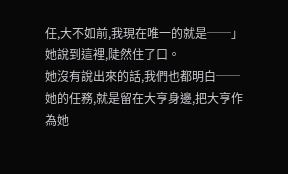任,大不如前,我現在唯一的就是──」
她說到這裡,陡然住了口。
她沒有說出來的話,我們也都明白──她的任務,就是留在大亨身邊,把大亨作為她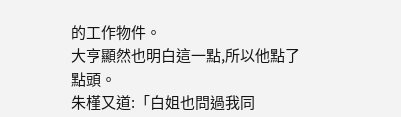的工作物件。
大亨顯然也明白這一點,所以他點了點頭。
朱槿又道:「白姐也問過我同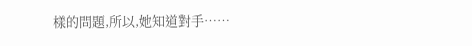樣的問題,所以,她知道對手……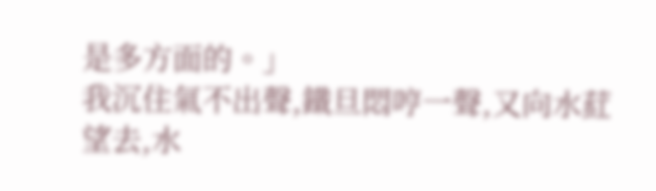是多方面的。」
我沉住氣不出聲,鐵旦悶哼一聲,又向水葒望去,水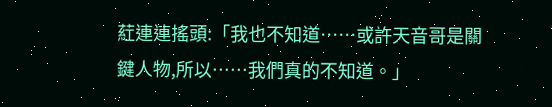葒連連搖頭:「我也不知道……或許天音哥是關鍵人物,所以……我們真的不知道。」